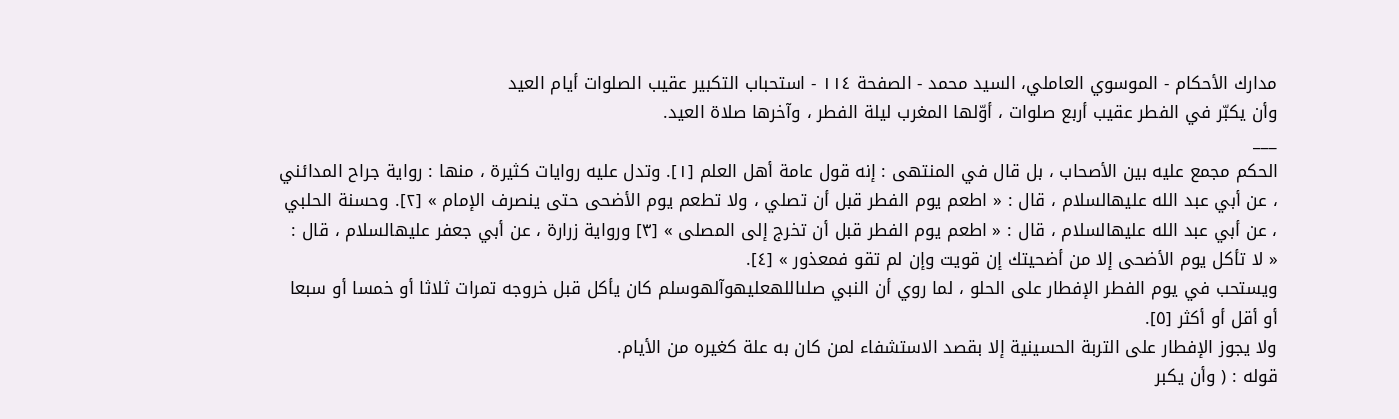مدارك الأحكام - الموسوي العاملي، السيد محمد - الصفحة ١١٤ - استحباب التكبير عقيب الصلوات أيام العيد
وأن يكبّر في الفطر عقيب أربع صلوات ، أوّلها المغرب ليلة الفطر ، وآخرها صلاة العيد.
___
الحكم مجمع عليه بين الأصحاب ، بل قال في المنتهى : إنه قول عامة أهل العلم [١]. وتدل عليه روايات كثيرة ، منها : رواية جراح المدائني ، عن أبي عبد الله عليهالسلام ، قال : « اطعم يوم الفطر قبل أن تصلي ، ولا تطعم يوم الأضحى حتى ينصرف الإمام » [٢]. وحسنة الحلبي ، عن أبي عبد الله عليهالسلام ، قال : « اطعم يوم الفطر قبل أن تخرج إلى المصلى » [٣] ورواية زرارة ، عن أبي جعفر عليهالسلام ، قال : « لا تأكل يوم الأضحى إلا من أضحيتك إن قويت وإن لم تقو فمعذور » [٤].
ويستحب في يوم الفطر الإفطار على الحلو ، لما روي أن النبي صلىاللهعليهوآلهوسلم كان يأكل قبل خروجه تمرات ثلاثا أو خمسا أو سبعا أو أقل أو أكثر [٥].
ولا يجوز الإفطار على التربة الحسينية إلا بقصد الاستشفاء لمن كان به علة كغيره من الأيام.
قوله : ( وأن يكبر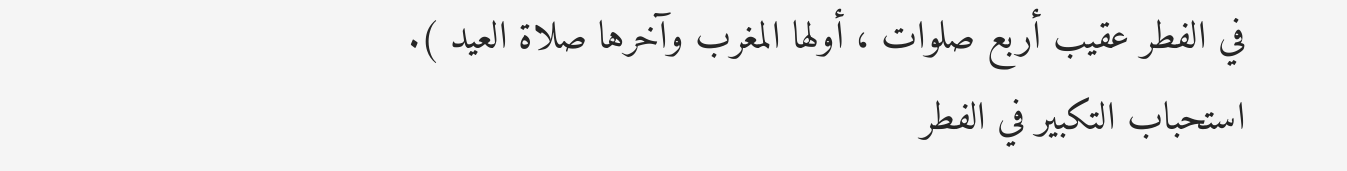في الفطر عقيب أربع صلوات ، أولها المغرب وآخرها صلاة العيد ).
استحباب التكبير في الفطر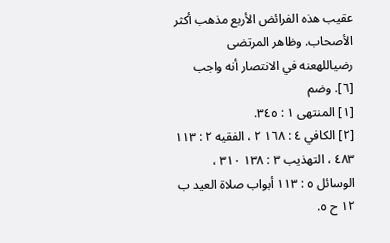عقيب هذه الفرائض الأربع مذهب أكثر الأصحاب. وظاهر المرتضى رضياللهعنه في الانتصار أنه واجب [٦]. وضم
[١] المنتهى ١ : ٣٤٥.
[٢] الكافي ٤ : ١٦٨ ٢ ، الفقيه ٢ : ١١٣ ٤٨٣ ، التهذيب ٣ : ١٣٨ ٣١٠ ، الوسائل ٥ : ١١٣ أبواب صلاة العيد ب ١٢ ح ٥.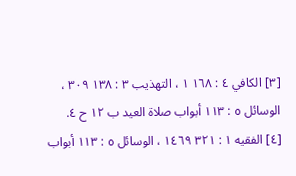[٣] الكافي ٤ : ١٦٨ ١ ، التهذيب ٣ : ١٣٨ ٣٠٩ ، الوسائل ٥ : ١١٣ أبواب صلاة العيد ب ١٢ ح ٤.
[٤] الفقيه ١ : ٣٢١ ١٤٦٩ ، الوسائل ٥ : ١١٣ أبواب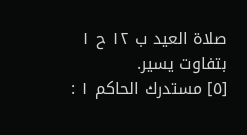صلاة العيد ب ١٢ ح ١ بتفاوت يسير.
[٥] مستدرك الحاكم ١ :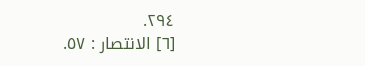٢٩٤.
[٦] الانتصار : ٥٧.